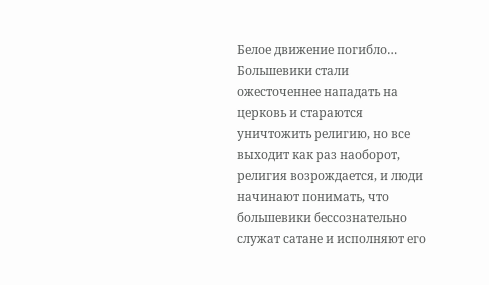Белое движение погибло… Большевики стали ожесточеннее нападать на церковь и стараются уничтожить религию, но все выходит как раз наоборот, религия возрождается, и люди начинают понимать, что большевики бессознательно служат сатане и исполняют его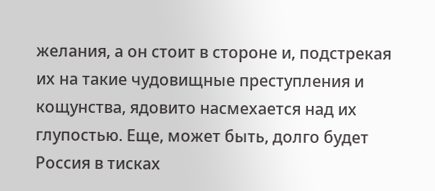желания, а он стоит в стороне и, подстрекая их на такие чудовищные преступления и кощунства, ядовито насмехается над их глупостью. Еще, может быть, долго будет Россия в тисках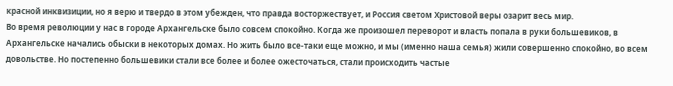красной инквизиции, но я верю и твердо в этом убежден, что правда восторжествует, и Россия светом Христовой веры озарит весь мир.
Во время революции у нас в городе Архангельске было совсем спокойно. Когда же произошел переворот и власть попала в руки большевиков, в Архангельске начались обыски в некоторых домах. Но жить было все-таки еще можно, и мы (именно наша семья) жили совершенно спокойно, во всем довольстве. Но постепенно большевики стали все более и более ожесточаться, стали происходить частые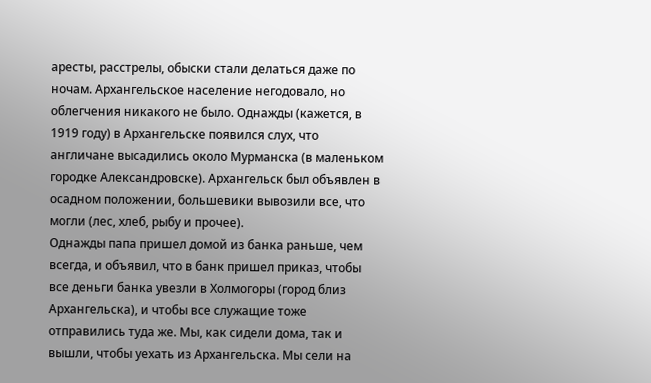аресты, расстрелы, обыски стали делаться даже по ночам. Архангельское население негодовало, но облегчения никакого не было. Однажды (кажется, в 1919 году) в Архангельске появился слух, что англичане высадились около Мурманска (в маленьком городке Александровске). Архангельск был объявлен в осадном положении, большевики вывозили все, что могли (лес, хлеб, рыбу и прочее).
Однажды папа пришел домой из банка раньше, чем всегда, и объявил, что в банк пришел приказ, чтобы все деньги банка увезли в Холмогоры (город близ Архангельска), и чтобы все служащие тоже отправились туда же. Мы, как сидели дома, так и вышли, чтобы уехать из Архангельска. Мы сели на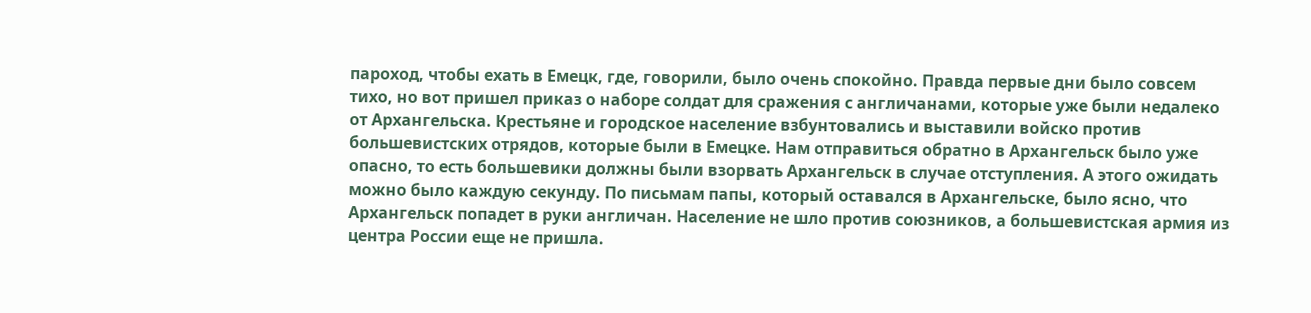пароход, чтобы ехать в Емецк, где, говорили, было очень спокойно. Правда первые дни было совсем тихо, но вот пришел приказ о наборе солдат для сражения с англичанами, которые уже были недалеко от Архангельска. Крестьяне и городское население взбунтовались и выставили войско против большевистских отрядов, которые были в Емецке. Нам отправиться обратно в Архангельск было уже опасно, то есть большевики должны были взорвать Архангельск в случае отступления. А этого ожидать можно было каждую секунду. По письмам папы, который оставался в Архангельске, было ясно, что Архангельск попадет в руки англичан. Население не шло против союзников, а большевистская армия из центра России еще не пришла.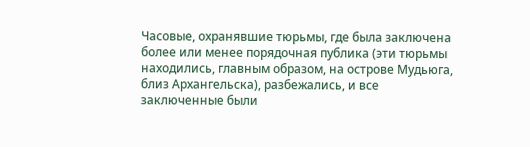Часовые, охранявшие тюрьмы, где была заключена более или менее порядочная публика (эти тюрьмы находились, главным образом, на острове Мудьюга, близ Архангельска), разбежались, и все заключенные были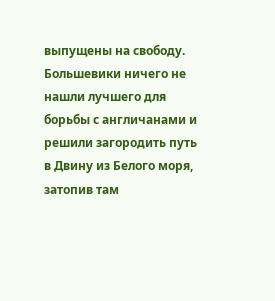выпущены на свободу. Большевики ничего не нашли лучшего для борьбы с англичанами и решили загородить путь в Двину из Белого моря, затопив там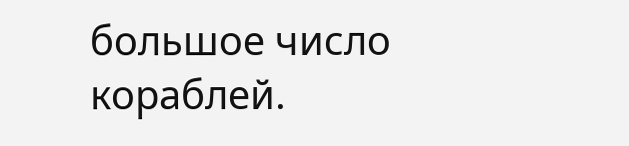большое число кораблей.